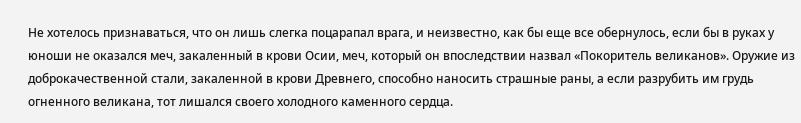Не хотелось признаваться, что он лишь слегка поцарапал врага, и неизвестно, как бы еще все обернулось, если бы в руках у юноши не оказался меч, закаленный в крови Осии, меч, который он впоследствии назвал «Покоритель великанов». Оружие из доброкачественной стали, закаленной в крови Древнего, способно наносить страшные раны, а если разрубить им грудь огненного великана, тот лишался своего холодного каменного сердца.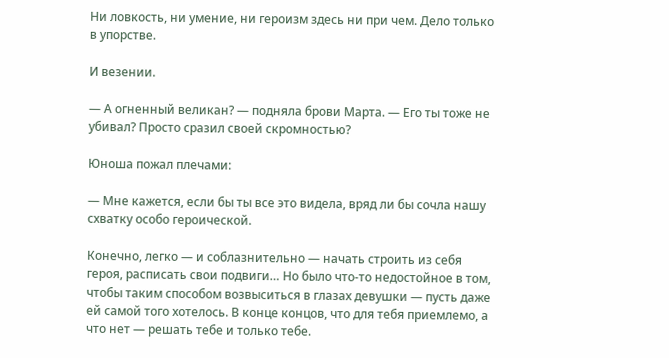Ни ловкость, ни умение, ни героизм здесь ни при чем. Дело только в упорстве.

И везении.

— А огненный великан? — подняла брови Марта. — Его ты тоже не убивал? Просто сразил своей скромностью?

Юноша пожал плечами:

— Мне кажется, если бы ты все это видела, вряд ли бы сочла нашу схватку особо героической.

Конечно, легко — и соблазнительно — начать строить из себя героя, расписать свои подвиги… Но было что-то недостойное в том, чтобы таким способом возвыситься в глазах девушки — пусть даже ей самой того хотелось. В конце концов, что для тебя приемлемо, а что нет — решать тебе и только тебе.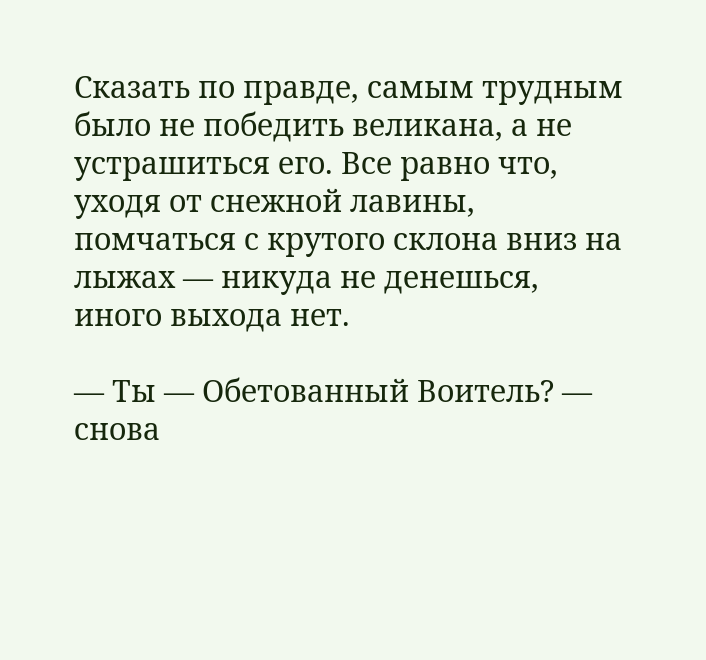Сказать по правде, самым трудным было не победить великана, а не устрашиться его. Все равно что, уходя от снежной лавины, помчаться с крутого склона вниз на лыжах — никуда не денешься, иного выхода нет.

— Ты — Обетованный Воитель? — снова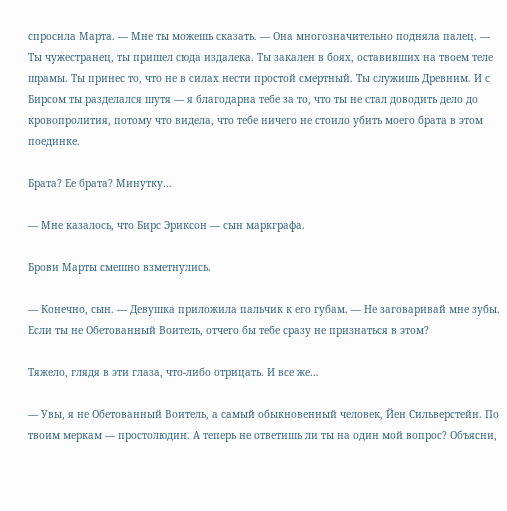спросила Марта. — Мне ты можешь сказать. — Она многозначительно подняла палец. — Ты чужестранец, ты пришел сюда издалека. Ты закален в боях, оставивших на твоем теле шрамы. Ты принес то, что не в силах нести простой смертный. Ты служишь Древним. И с Бирсом ты разделался шутя — я благодарна тебе за то, что ты не стал доводить дело до кровопролития, потому что видела, что тебе ничего не стоило убить моего брата в этом поединке.

Брата? Ее брата? Минутку…

— Мне казалось, что Бирс Эриксон — сын маркграфа.

Брови Марты смешно взметнулись.

— Конечно, сын. — Девушка приложила пальчик к его губам. — Не заговаривай мне зубы. Если ты не Обетованный Воитель, отчего бы тебе сразу не признаться в этом?

Тяжело, глядя в эти глаза, что-либо отрицать. И все же…

— Увы, я не Обетованный Воитель, а самый обыкновенный человек, Йен Сильверстейн. По твоим меркам — простолюдин. А теперь не ответишь ли ты на один мой вопрос? Объясни,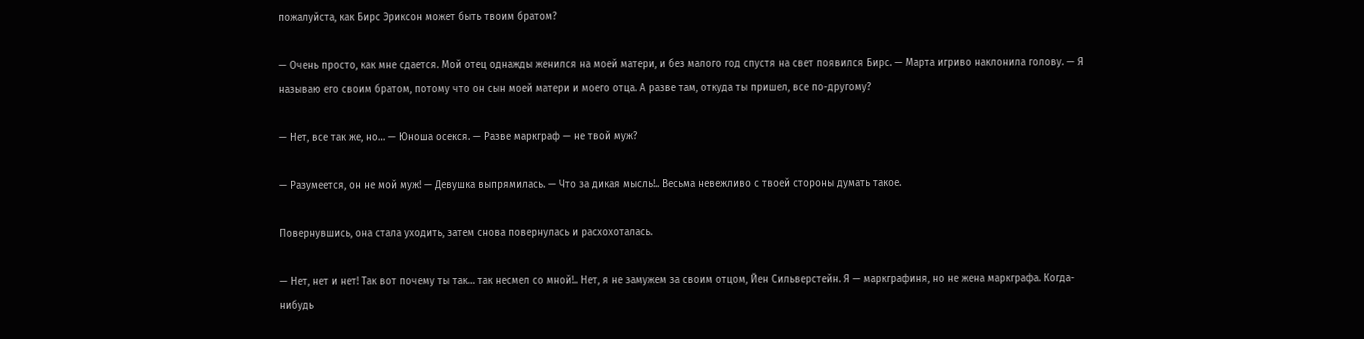пожалуйста, как Бирс Эриксон может быть твоим братом?

— Очень просто, как мне сдается. Мой отец однажды женился на моей матери, и без малого год спустя на свет появился Бирс. — Марта игриво наклонила голову. — Я называю его своим братом, потому что он сын моей матери и моего отца. А разве там, откуда ты пришел, все по-другому?

— Нет, все так же, но… — Юноша осекся. — Разве маркграф — не твой муж?

— Разумеется, он не мой муж! — Девушка выпрямилась. — Что за дикая мысль!.. Весьма невежливо с твоей стороны думать такое.

Повернувшись, она стала уходить, затем снова повернулась и расхохоталась.

— Нет, нет и нет! Так вот почему ты так… так несмел со мной!.. Нет, я не замужем за своим отцом, Йен Сильверстейн. Я — маркграфиня, но не жена маркграфа. Когда-нибудь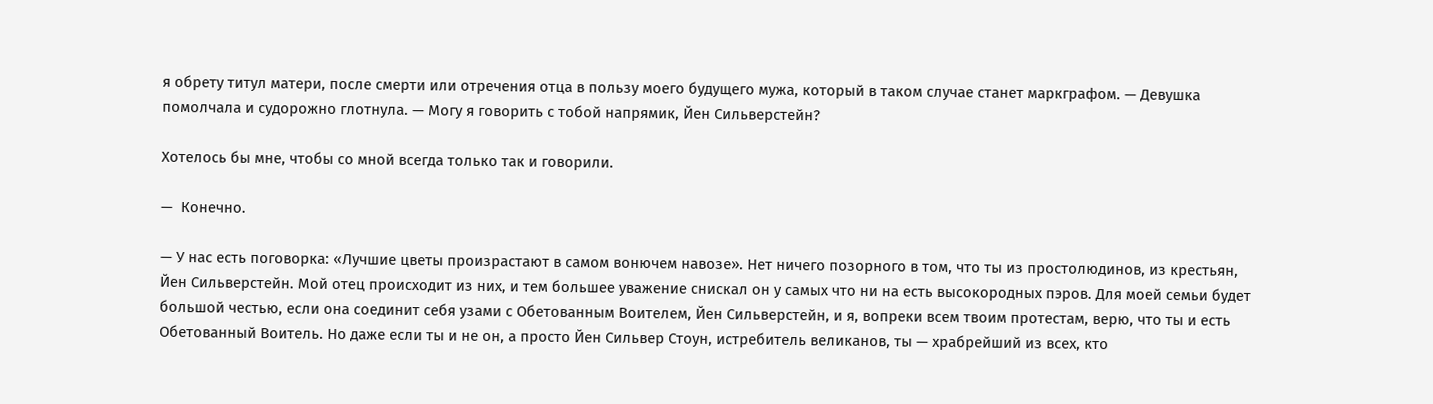я обрету титул матери, после смерти или отречения отца в пользу моего будущего мужа, который в таком случае станет маркграфом. — Девушка помолчала и судорожно глотнула. — Могу я говорить с тобой напрямик, Йен Сильверстейн?

Хотелось бы мне, чтобы со мной всегда только так и говорили.

—  Конечно.

— У нас есть поговорка: «Лучшие цветы произрастают в самом вонючем навозе». Нет ничего позорного в том, что ты из простолюдинов, из крестьян, Йен Сильверстейн. Мой отец происходит из них, и тем большее уважение снискал он у самых что ни на есть высокородных пэров. Для моей семьи будет большой честью, если она соединит себя узами с Обетованным Воителем, Йен Сильверстейн, и я, вопреки всем твоим протестам, верю, что ты и есть Обетованный Воитель. Но даже если ты и не он, а просто Йен Сильвер Стоун, истребитель великанов, ты — храбрейший из всех, кто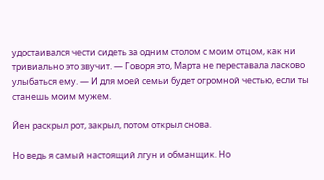удостаивался чести сидеть за одним столом с моим отцом, как ни тривиально это звучит. — Говоря это, Марта не переставала ласково улыбаться ему. — И для моей семьи будет огромной честью, если ты станешь моим мужем.

Йен раскрыл рот, закрыл, потом открыл снова.

Но ведь я самый настоящий лгун и обманщик. Но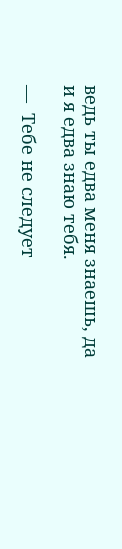ведь ты едва меня знаешь, да и я едва знаю тебя.

—  Тебе не следует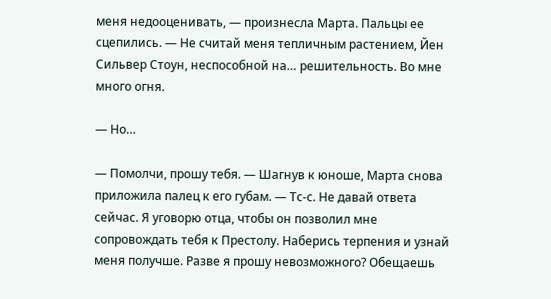меня недооценивать, — произнесла Марта. Пальцы ее сцепились. — Не считай меня тепличным растением, Йен Сильвер Стоун, неспособной на… решительность. Во мне много огня.

— Но…

— Помолчи, прошу тебя. — Шагнув к юноше, Марта снова приложила палец к его губам. — Тс-с. Не давай ответа сейчас. Я уговорю отца, чтобы он позволил мне сопровождать тебя к Престолу. Наберись терпения и узнай меня получше. Разве я прошу невозможного? Обещаешь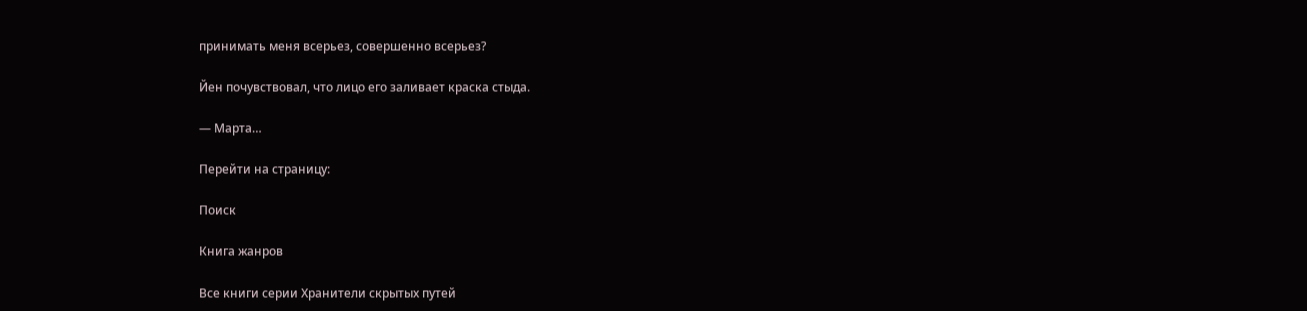принимать меня всерьез, совершенно всерьез?

Йен почувствовал, что лицо его заливает краска стыда.

— Марта…

Перейти на страницу:

Поиск

Книга жанров

Все книги серии Хранители скрытых путей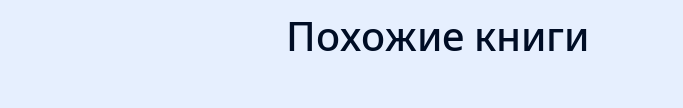Похожие книги